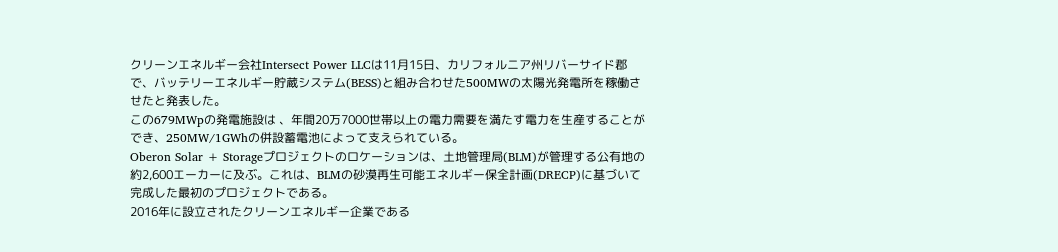クリーンエネルギー会社Intersect Power LLCは11月15日、カリフォルニア州リバーサイド郡で、バッテリーエネルギー貯蔵システム(BESS)と組み合わせた500MWの太陽光発電所を稼働させたと発表した。
この679MWpの発電施設は 、年間20万7000世帯以上の電力需要を満たす電力を生産することができ、250MW/1GWhの併設蓄電池によって支えられている。
Oberon Solar + Storageプロジェクトのロケーションは、土地管理局(BLM)が管理する公有地の約2,600エーカーに及ぶ。これは、BLMの砂漠再生可能エネルギー保全計画(DRECP)に基づいて完成した最初のプロジェクトである。
2016年に設立されたクリーンエネルギー企業である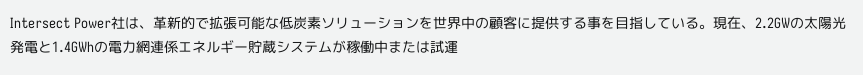Intersect Power社は、革新的で拡張可能な低炭素ソリューションを世界中の顧客に提供する事を目指している。現在、2.2GWの太陽光発電と1.4GWhの電力網連係エネルギー貯蔵システムが稼働中または試運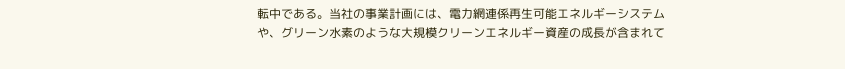転中である。当社の事業計画には、電力網連係再生可能エネルギーシステムや、グリーン水素のような大規模クリーンエネルギー資産の成長が含まれて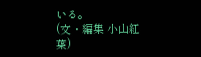いる。
(文・編集 小山紅葉)